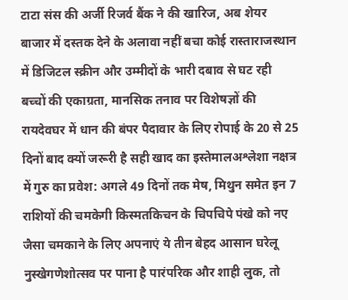टाटा संस की अर्जी रिजर्व बैंक ने की खारिज, अब शेयर बाजार में दस्तक देने के अलावा नहीं बचा कोई रास्ताराजस्थान में डिजिटल स्क्रीन और उम्मीदों के भारी दबाव से घट रही बच्चों की एकाग्रता, मानसिक तनाव पर विशेषज्ञों की रायदेवघर में धान की बंपर पैदावार के लिए रोपाई के 20 से 25 दिनों बाद क्यों जरूरी है सही खाद का इस्तेमालअश्लेशा नक्षत्र में गुरु का प्रवेश: अगले 49 दिनों तक मेष, मिथुन समेत इन 7 राशियों की चमकेगी किस्मतकिचन के चिपचिपे पंखे को नए जैसा चमकाने के लिए अपनाएं ये तीन बेहद आसान घरेलू नुस्खेगणेशोत्सव पर पाना है पारंपरिक और शाही लुक, तो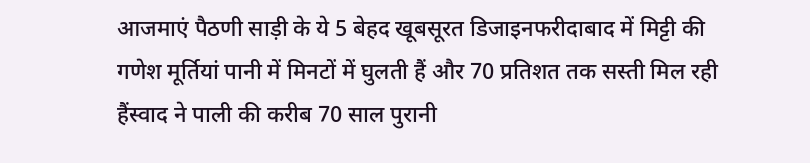आजमाएं पैठणी साड़ी के ये 5 बेहद खूबसूरत डिजाइनफरीदाबाद में मिट्टी की गणेश मूर्तियां पानी में मिनटों में घुलती हैं और 70 प्रतिशत तक सस्ती मिल रही हैंस्वाद ने पाली की करीब 70 साल पुरानी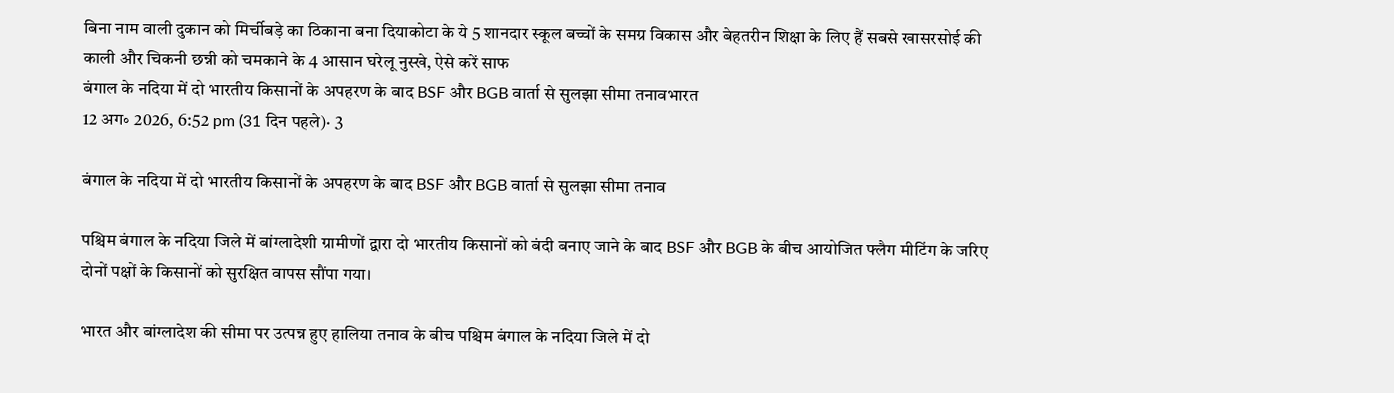बिना नाम वाली दुकान को मिर्चीबड़े का ठिकाना बना दियाकोटा के ये 5 शानदार स्कूल बच्चों के समग्र विकास और बेहतरीन शिक्षा के लिए हैं सबसे खासरसोई की काली और चिकनी छन्नी को चमकाने के 4 आसान घरेलू नुस्खे, ऐसे करें साफ
बंगाल के नदिया में दो भारतीय किसानों के अपहरण के बाद BSF और BGB वार्ता से सुलझा सीमा तनावभारत
12 अग॰ 2026, 6:52 pm (31 दिन पहले)· 3

बंगाल के नदिया में दो भारतीय किसानों के अपहरण के बाद BSF और BGB वार्ता से सुलझा सीमा तनाव

पश्चिम बंगाल के नदिया जिले में बांग्लादेशी ग्रामीणों द्वारा दो भारतीय किसानों को बंदी बनाए जाने के बाद BSF और BGB के बीच आयोजित फ्लैग मीटिंग के जरिए दोनों पक्षों के किसानों को सुरक्षित वापस सौंपा गया।

भारत और बांग्लादेश की सीमा पर उत्पन्न हुए हालिया तनाव के बीच पश्चिम बंगाल के नदिया जिले में दो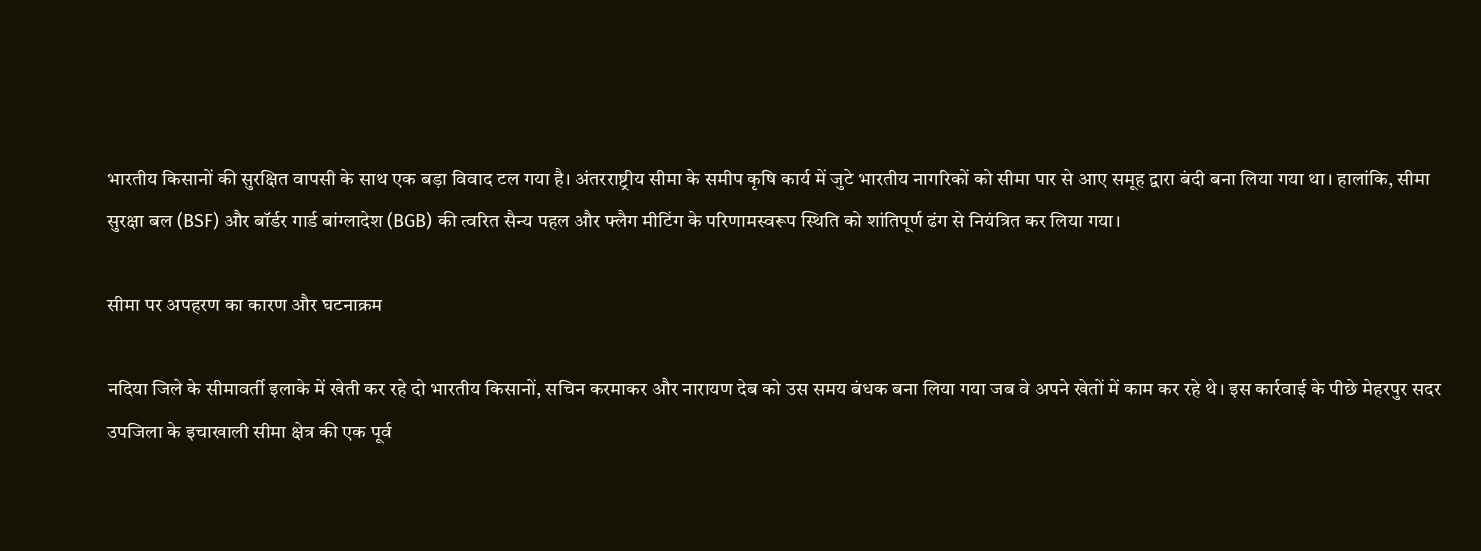भारतीय किसानों की सुरक्षित वापसी के साथ एक बड़ा विवाद टल गया है। अंतरराष्ट्रीय सीमा के समीप कृषि कार्य में जुटे भारतीय नागरिकों को सीमा पार से आए समूह द्वारा बंदी बना लिया गया था। हालांकि, सीमा सुरक्षा बल (BSF) और बॉर्डर गार्ड बांग्लादेश (BGB) की त्वरित सैन्य पहल और फ्लैग मीटिंग के परिणामस्वरूप स्थिति को शांतिपूर्ण ढंग से नियंत्रित कर लिया गया।

सीमा पर अपहरण का कारण और घटनाक्रम

नदिया जिले के सीमावर्ती इलाके में खेती कर रहे दो भारतीय किसानों, सचिन करमाकर और नारायण देब को उस समय बंधक बना लिया गया जब वे अपने खेतों में काम कर रहे थे। इस कार्रवाई के पीछे मेहरपुर सदर उपजिला के इचाखाली सीमा क्षेत्र की एक पूर्व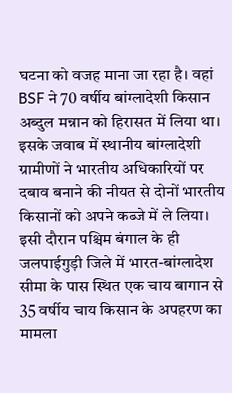घटना को वजह माना जा रहा है। वहां BSF ने 70 वर्षीय बांग्लादेशी किसान अब्दुल मन्नान को हिरासत में लिया था। इसके जवाब में स्थानीय बांग्लादेशी ग्रामीणों ने भारतीय अधिकारियों पर दबाव बनाने की नीयत से दोनों भारतीय किसानों को अपने कब्जे में ले लिया। इसी दौरान पश्चिम बंगाल के ही जलपाईगुड़ी जिले में भारत-बांग्लादेश सीमा के पास स्थित एक चाय बागान से 35 वर्षीय चाय किसान के अपहरण का मामला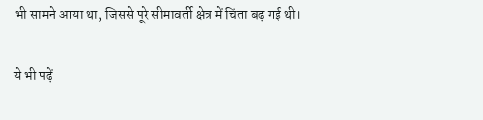भी सामने आया था, जिससे पूरे सीमावर्ती क्षेत्र में चिंता बढ़ गई थी।

ये भी पढ़ें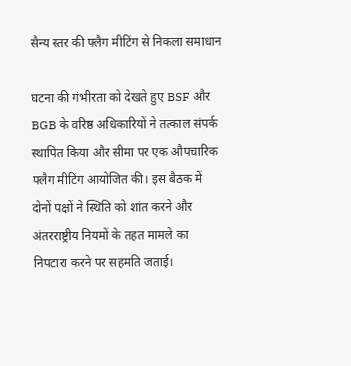सैन्य स्तर की फ्लैग मीटिंग से निकला समाधान

घटना की गंभीरता को देखते हुए BSF और BGB के वरिष्ठ अधिकारियों ने तत्काल संपर्क स्थापित किया और सीमा पर एक औपचारिक फ्लैग मीटिंग आयोजित की। इस बैठक में दोनों पक्षों ने स्थिति को शांत करने और अंतरराष्ट्रीय नियमों के तहत मामले का निपटारा करने पर सहमति जताई।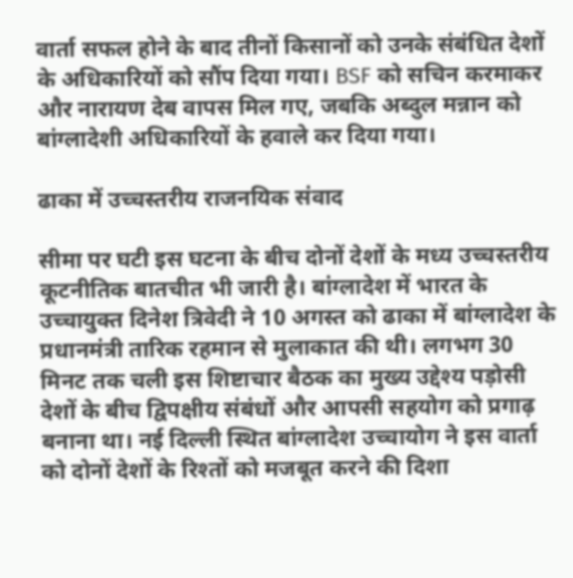वार्ता सफल होने के बाद तीनों किसानों को उनके संबंधित देशों के अधिकारियों को सौंप दिया गया। BSF को सचिन करमाकर और नारायण देब वापस मिल गए, जबकि अब्दुल मन्नान को बांग्लादेशी अधिकारियों के हवाले कर दिया गया।

ढाका में उच्चस्तरीय राजनयिक संवाद

सीमा पर घटी इस घटना के बीच दोनों देशों के मध्य उच्चस्तरीय कूटनीतिक बातचीत भी जारी है। बांग्लादेश में भारत के उच्चायुक्त दिनेश त्रिवेदी ने 10 अगस्त को ढाका में बांग्लादेश के प्रधानमंत्री तारिक रहमान से मुलाकात की थी। लगभग 30 मिनट तक चली इस शिष्टाचार बैठक का मुख्य उद्देश्य पड़ोसी देशों के बीच द्विपक्षीय संबंधों और आपसी सहयोग को प्रगाढ़ बनाना था। नई दिल्ली स्थित बांग्लादेश उच्चायोग ने इस वार्ता को दोनों देशों के रिश्तों को मजबूत करने की दिशा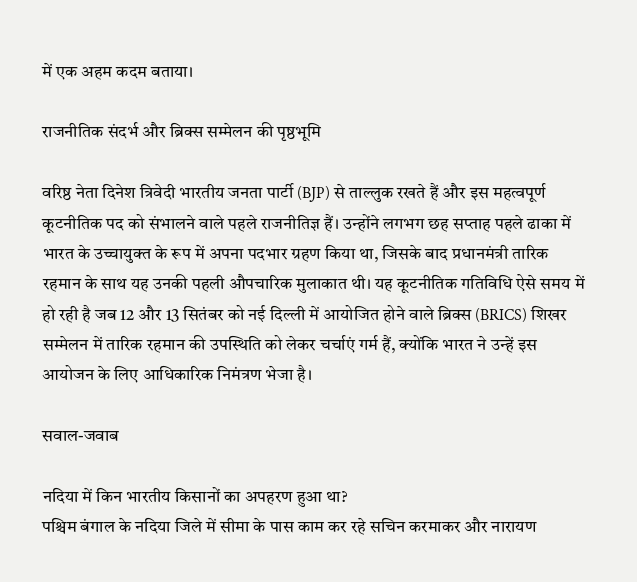में एक अहम कदम बताया।

राजनीतिक संदर्भ और ब्रिक्स सम्मेलन की पृष्ठभूमि

वरिष्ठ नेता दिनेश त्रिवेदी भारतीय जनता पार्टी (BJP) से ताल्लुक रखते हैं और इस महत्वपूर्ण कूटनीतिक पद को संभालने वाले पहले राजनीतिज्ञ हैं। उन्होंने लगभग छह सप्ताह पहले ढाका में भारत के उच्चायुक्त के रूप में अपना पदभार ग्रहण किया था, जिसके बाद प्रधानमंत्री तारिक रहमान के साथ यह उनकी पहली औपचारिक मुलाकात थी। यह कूटनीतिक गतिविधि ऐसे समय में हो रही है जब 12 और 13 सितंबर को नई दिल्ली में आयोजित होने वाले ब्रिक्स (BRICS) शिखर सम्मेलन में तारिक रहमान की उपस्थिति को लेकर चर्चाएं गर्म हैं, क्योंकि भारत ने उन्हें इस आयोजन के लिए आधिकारिक निमंत्रण भेजा है।

सवाल-जवाब

नदिया में किन भारतीय किसानों का अपहरण हुआ था?
पश्चिम बंगाल के नदिया जिले में सीमा के पास काम कर रहे सचिन करमाकर और नारायण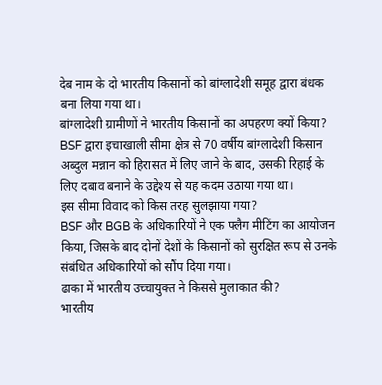देब नाम के दो भारतीय किसानों को बांग्लादेशी समूह द्वारा बंधक बना लिया गया था।
बांग्लादेशी ग्रामीणों ने भारतीय किसानों का अपहरण क्यों किया?
BSF द्वारा इचाखाली सीमा क्षेत्र से 70 वर्षीय बांग्लादेशी किसान अब्दुल मन्नान को हिरासत में लिए जाने के बाद, उसकी रिहाई के लिए दबाव बनाने के उद्देश्य से यह कदम उठाया गया था।
इस सीमा विवाद को किस तरह सुलझाया गया?
BSF और BGB के अधिकारियों ने एक फ्लैग मीटिंग का आयोजन किया, जिसके बाद दोनों देशों के किसानों को सुरक्षित रूप से उनके संबंधित अधिकारियों को सौंप दिया गया।
ढाका में भारतीय उच्चायुक्त ने किससे मुलाकात की?
भारतीय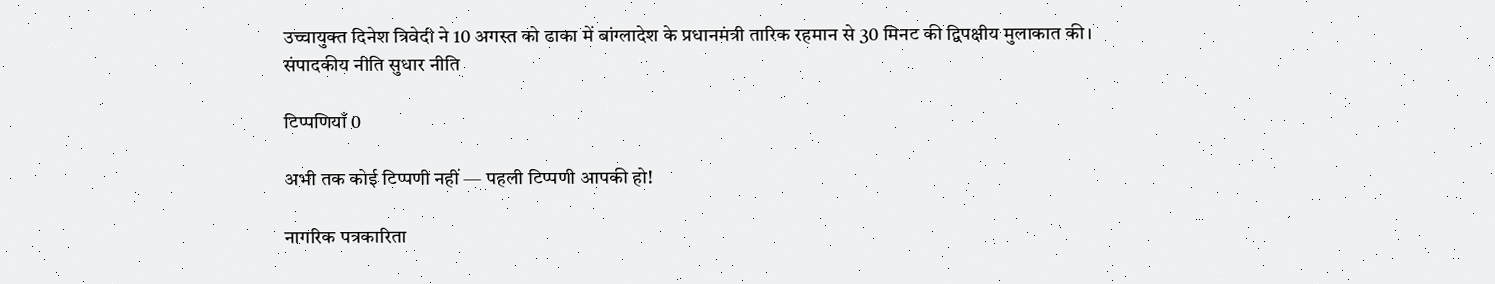उच्चायुक्त दिनेश त्रिवेदी ने 10 अगस्त को ढाका में बांग्लादेश के प्रधानमंत्री तारिक रहमान से 30 मिनट की द्विपक्षीय मुलाकात की।
संपादकीय नीति सुधार नीति

टिप्पणियाँ 0

अभी तक कोई टिप्पणी नहीं — पहली टिप्पणी आपकी हो!

नागरिक पत्रकारिता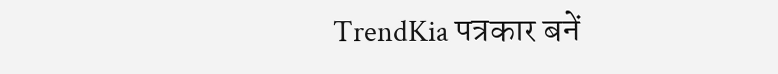TrendKia पत्रकार बनें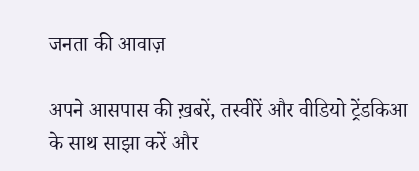जनता की आवाज़

अपने आसपास की ख़बरें, तस्वीरें और वीडियो ट्रेंडकिआ के साथ साझा करें और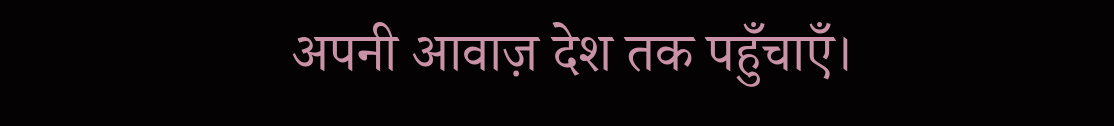अपनी आवाज़ देश तक पहुँचाएँ।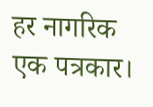हर नागरिक एक पत्रकार।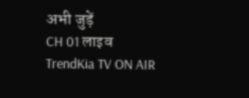अभी जुड़ें
CH 01 लाइव
TrendKia TV ON AIR